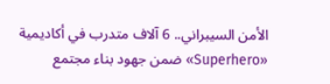الأمن السيبراني.. 6 آلاف متدرب في أكاديمية «Superhero» ضمن جهود بناء مجتمع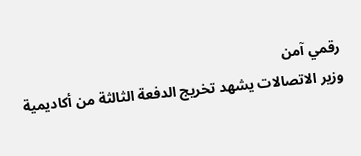رقمي آمن
وزير الاتصالات يشهد تخريج الدفعة الثالثة من أكاديمية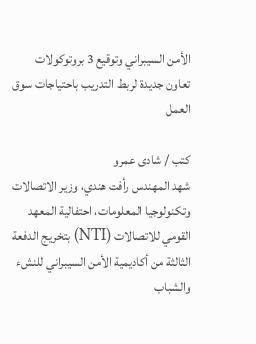الأمن السيبراني وتوقيع 3 بروتوكولات تعاون جديدة لربط التدريب باحتياجات سوق العمل

كتب / شادى عمرو
شهد المهندس رأفت هندي، وزير الاتصالات وتكنولوجيا المعلومات، احتفالية المعهد القومي للاتصالات (NTI) بتخريج الدفعة الثالثة من أكاديمية الأمن السيبراني للنشء والشباب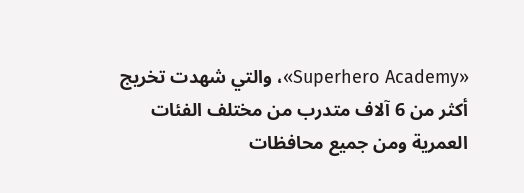«Superhero Academy»، والتي شهدت تخريج أكثر من 6 آلاف متدرب من مختلف الفئات العمرية ومن جميع محافظات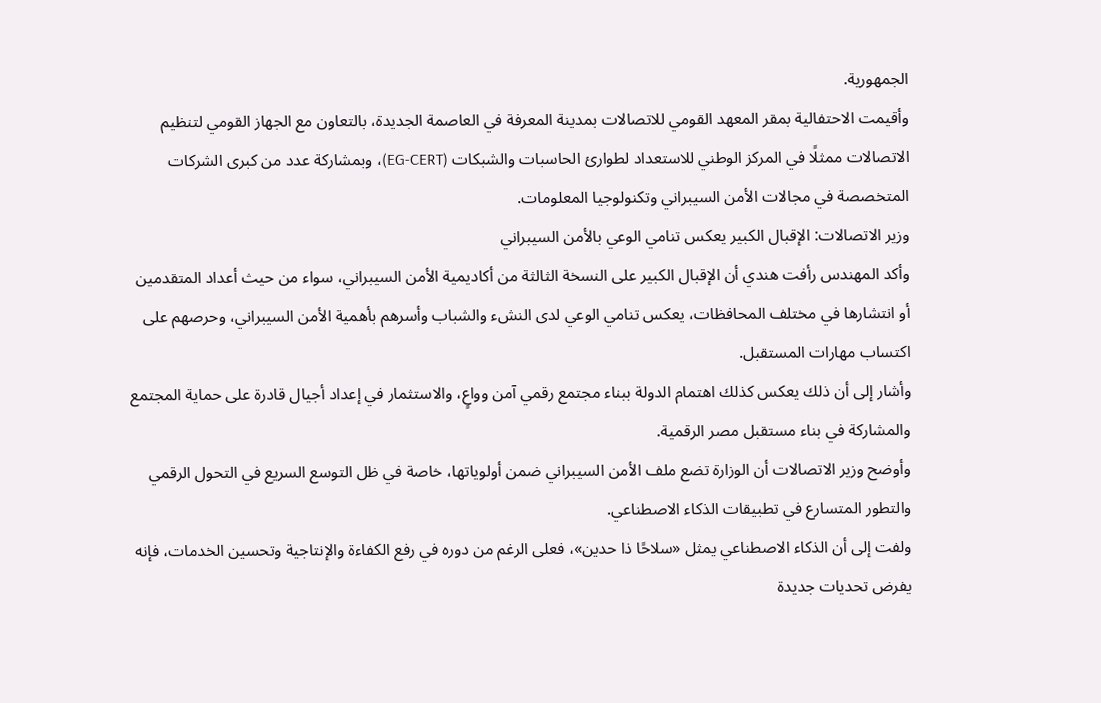الجمهورية.
وأقيمت الاحتفالية بمقر المعهد القومي للاتصالات بمدينة المعرفة في العاصمة الجديدة، بالتعاون مع الجهاز القومي لتنظيم الاتصالات ممثلًا في المركز الوطني للاستعداد لطوارئ الحاسبات والشبكات (EG-CERT)، وبمشاركة عدد من كبرى الشركات المتخصصة في مجالات الأمن السيبراني وتكنولوجيا المعلومات.
وزير الاتصالات: الإقبال الكبير يعكس تنامي الوعي بالأمن السيبراني
وأكد المهندس رأفت هندي أن الإقبال الكبير على النسخة الثالثة من أكاديمية الأمن السيبراني، سواء من حيث أعداد المتقدمين أو انتشارها في مختلف المحافظات، يعكس تنامي الوعي لدى النشء والشباب وأسرهم بأهمية الأمن السيبراني، وحرصهم على اكتساب مهارات المستقبل.
وأشار إلى أن ذلك يعكس كذلك اهتمام الدولة ببناء مجتمع رقمي آمن وواعٍ، والاستثمار في إعداد أجيال قادرة على حماية المجتمع والمشاركة في بناء مستقبل مصر الرقمية.
وأوضح وزير الاتصالات أن الوزارة تضع ملف الأمن السيبراني ضمن أولوياتها، خاصة في ظل التوسع السريع في التحول الرقمي والتطور المتسارع في تطبيقات الذكاء الاصطناعي.
ولفت إلى أن الذكاء الاصطناعي يمثل «سلاحًا ذا حدين»، فعلى الرغم من دوره في رفع الكفاءة والإنتاجية وتحسين الخدمات، فإنه يفرض تحديات جديدة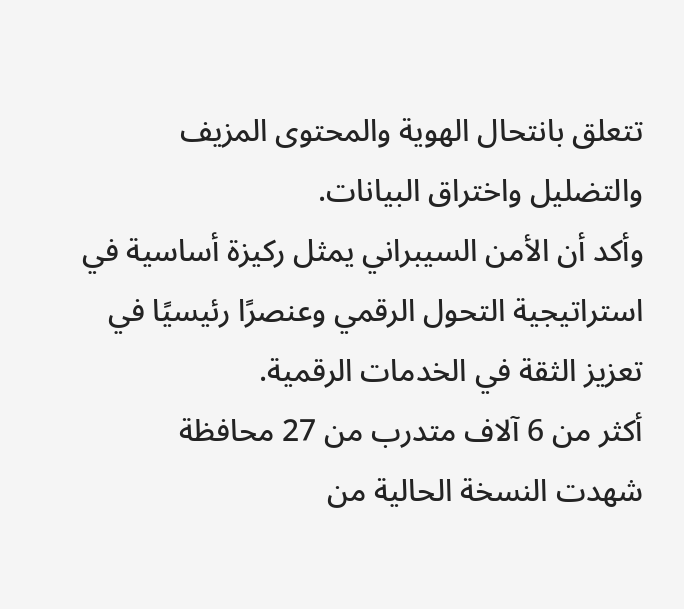تتعلق بانتحال الهوية والمحتوى المزيف والتضليل واختراق البيانات.
وأكد أن الأمن السيبراني يمثل ركيزة أساسية في استراتيجية التحول الرقمي وعنصرًا رئيسيًا في تعزيز الثقة في الخدمات الرقمية.
أكثر من 6 آلاف متدرب من 27 محافظة
شهدت النسخة الحالية من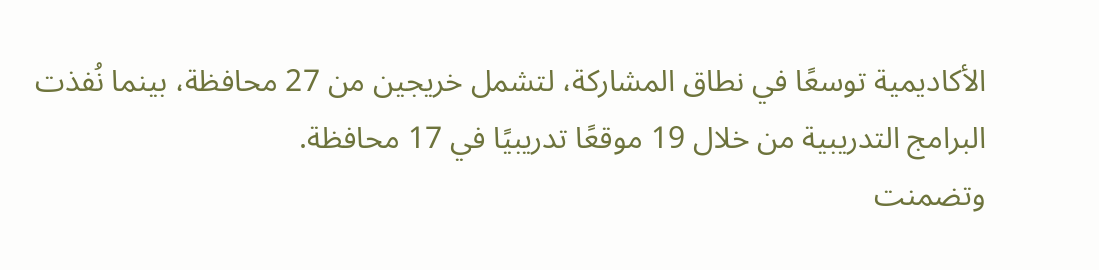الأكاديمية توسعًا في نطاق المشاركة، لتشمل خريجين من 27 محافظة، بينما نُفذت البرامج التدريبية من خلال 19 موقعًا تدريبيًا في 17 محافظة.
وتضمنت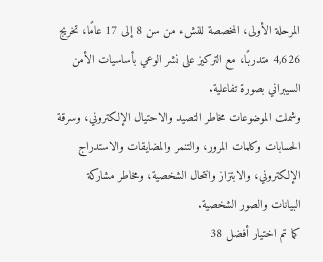المرحلة الأولى، المخصصة للنشء من سن 8 إلى 17 عامًا، تخريج 4,626 متدربًا، مع التركيز على نشر الوعي بأساسيات الأمن السيبراني بصورة تفاعلية.
وشملت الموضوعات مخاطر التصيد والاحتيال الإلكتروني، وسرقة الحسابات وكلمات المرور، والتنمر والمضايقات والاستدراج الإلكتروني، والابتزاز وانتحال الشخصية، ومخاطر مشاركة البيانات والصور الشخصية.
كما تم اختيار أفضل 38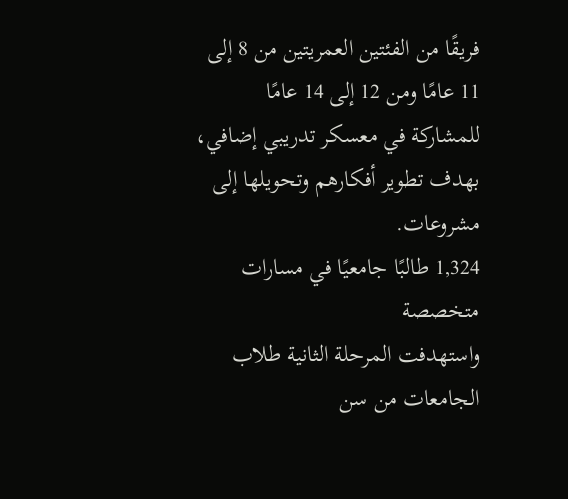فريقًا من الفئتين العمريتين من 8 إلى 11 عامًا ومن 12 إلى 14 عامًا للمشاركة في معسكر تدريبي إضافي، بهدف تطوير أفكارهم وتحويلها إلى مشروعات.
1,324 طالبًا جامعيًا في مسارات متخصصة
واستهدفت المرحلة الثانية طلاب الجامعات من سن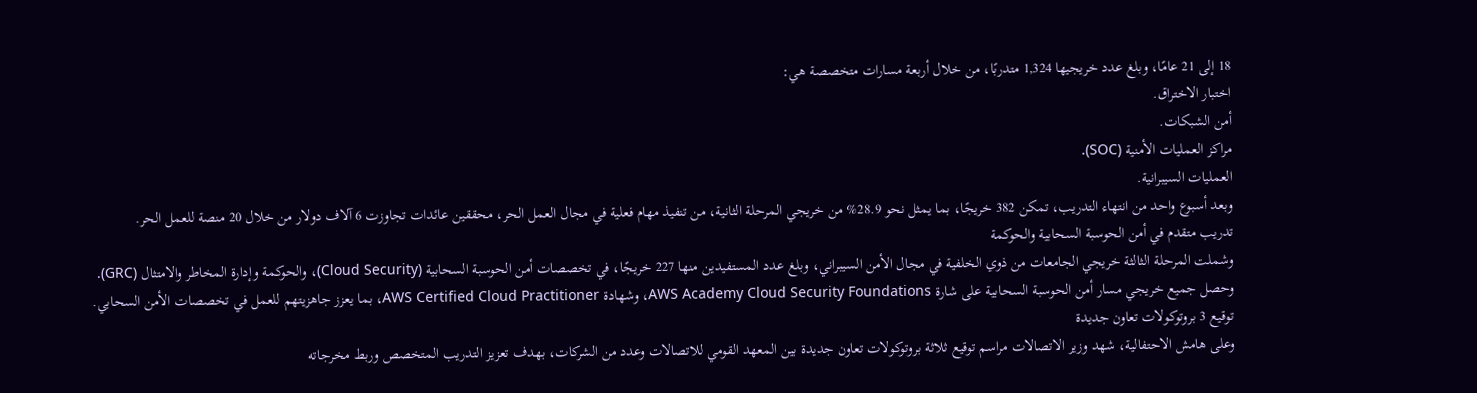18 إلى 21 عامًا، وبلغ عدد خريجيها 1,324 متدربًا، من خلال أربعة مسارات متخصصة هي:
اختبار الاختراق.
أمن الشبكات.
مراكز العمليات الأمنية (SOC).
العمليات السيبرانية.
وبعد أسبوع واحد من انتهاء التدريب، تمكن 382 خريجًا، بما يمثل نحو 28.9% من خريجي المرحلة الثانية، من تنفيذ مهام فعلية في مجال العمل الحر، محققين عائدات تجاوزت 6 آلاف دولار من خلال 20 منصة للعمل الحر.
تدريب متقدم في أمن الحوسبة السحابية والحوكمة
وشملت المرحلة الثالثة خريجي الجامعات من ذوي الخلفية في مجال الأمن السيبراني، وبلغ عدد المستفيدين منها 227 خريجًا، في تخصصات أمن الحوسبة السحابية (Cloud Security)، والحوكمة وإدارة المخاطر والامتثال (GRC).
وحصل جميع خريجي مسار أمن الحوسبة السحابية على شارة AWS Academy Cloud Security Foundations، وشهادة AWS Certified Cloud Practitioner، بما يعزز جاهزيتهم للعمل في تخصصات الأمن السحابي.
توقيع 3 بروتوكولات تعاون جديدة
وعلى هامش الاحتفالية، شهد وزير الاتصالات مراسم توقيع ثلاثة بروتوكولات تعاون جديدة بين المعهد القومي للاتصالات وعدد من الشركات، بهدف تعزيز التدريب المتخصص وربط مخرجاته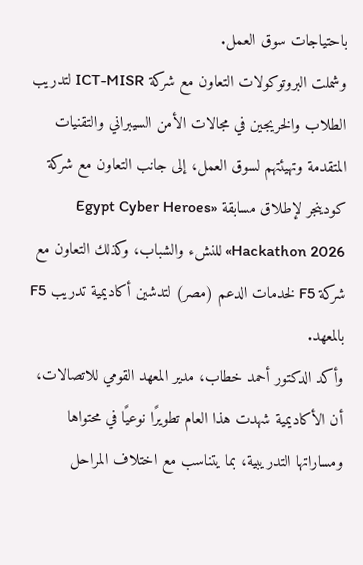باحتياجات سوق العمل.
وشملت البروتوكولات التعاون مع شركة ICT-MISR لتدريب الطلاب والخريجين في مجالات الأمن السيبراني والتقنيات المتقدمة وتهيئتهم لسوق العمل، إلى جانب التعاون مع شركة كودينجر لإطلاق مسابقة «Egypt Cyber Heroes Hackathon 2026» للنشء والشباب، وكذلك التعاون مع شركة F5 لخدمات الدعم (مصر) لتدشين أكاديمية تدريب F5 بالمعهد.
وأكد الدكتور أحمد خطاب، مدير المعهد القومي للاتصالات، أن الأكاديمية شهدت هذا العام تطويرًا نوعيًا في محتواها ومساراتها التدريبية، بما يتناسب مع اختلاف المراحل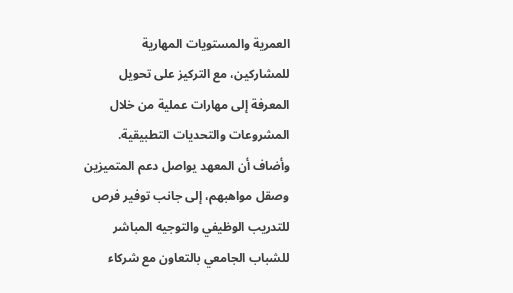العمرية والمستويات المهارية للمشاركين، مع التركيز على تحويل المعرفة إلى مهارات عملية من خلال المشروعات والتحديات التطبيقية.
وأضاف أن المعهد يواصل دعم المتميزين وصقل مواهبهم، إلى جانب توفير فرص للتدريب الوظيفي والتوجيه المباشر للشباب الجامعي بالتعاون مع شركاء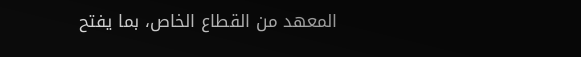المعهد من القطاع الخاص، بما يفتح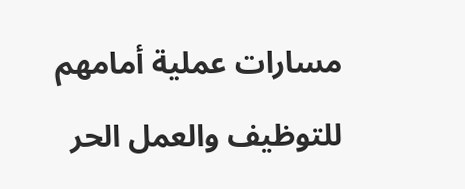مسارات عملية أمامهم للتوظيف والعمل الحر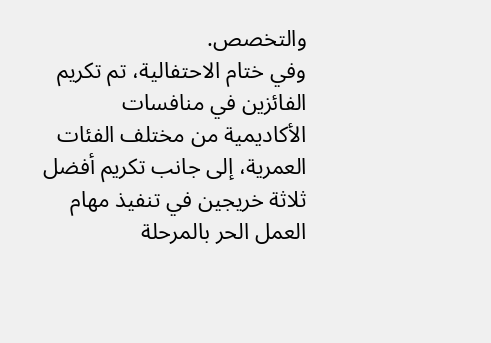والتخصص.
وفي ختام الاحتفالية، تم تكريم الفائزين في منافسات الأكاديمية من مختلف الفئات العمرية، إلى جانب تكريم أفضل ثلاثة خريجين في تنفيذ مهام العمل الحر بالمرحلة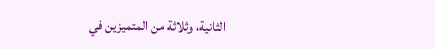الثانية، وثلاثة من المتميزين في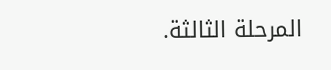المرحلة الثالثة.